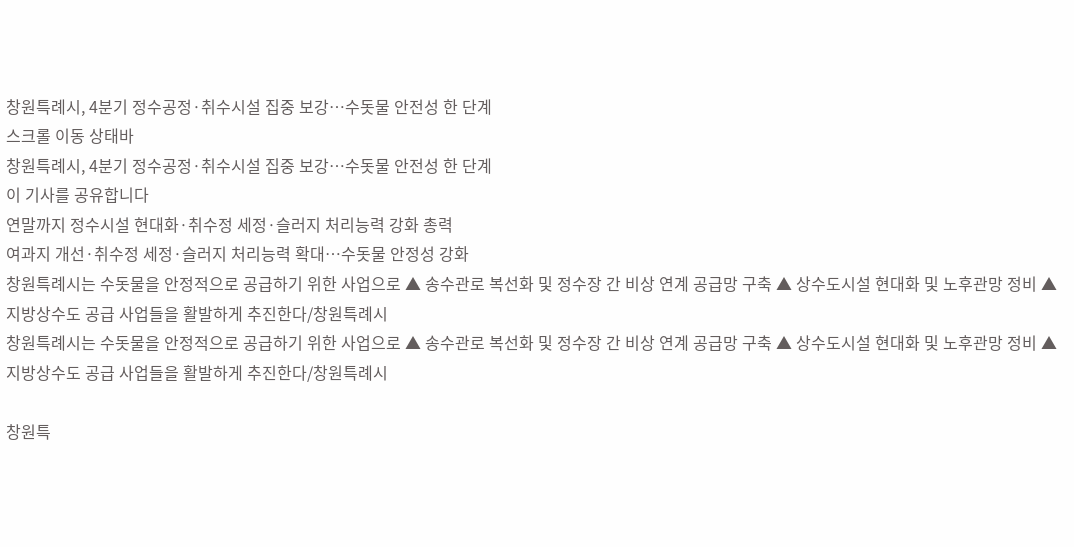창원특례시, 4분기 정수공정·취수시설 집중 보강…수돗물 안전성 한 단계
스크롤 이동 상태바
창원특례시, 4분기 정수공정·취수시설 집중 보강…수돗물 안전성 한 단계
이 기사를 공유합니다
연말까지 정수시설 현대화·취수정 세정·슬러지 처리능력 강화 총력
여과지 개선·취수정 세정·슬러지 처리능력 확대…수돗물 안정성 강화
창원특례시는 수돗물을 안정적으로 공급하기 위한 사업으로 ▲ 송수관로 복선화 및 정수장 간 비상 연계 공급망 구축 ▲ 상수도시설 현대화 및 노후관망 정비 ▲ 지방상수도 공급 사업들을 활발하게 추진한다/창원특례시
창원특례시는 수돗물을 안정적으로 공급하기 위한 사업으로 ▲ 송수관로 복선화 및 정수장 간 비상 연계 공급망 구축 ▲ 상수도시설 현대화 및 노후관망 정비 ▲ 지방상수도 공급 사업들을 활발하게 추진한다/창원특례시

창원특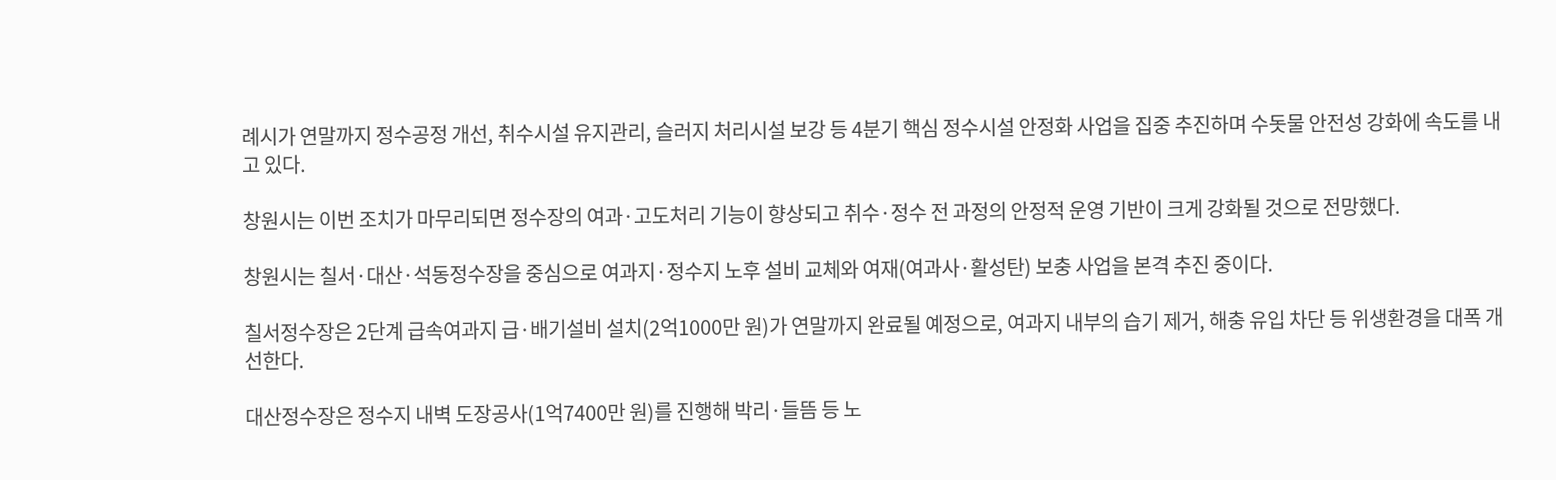례시가 연말까지 정수공정 개선, 취수시설 유지관리, 슬러지 처리시설 보강 등 4분기 핵심 정수시설 안정화 사업을 집중 추진하며 수돗물 안전성 강화에 속도를 내고 있다.

창원시는 이번 조치가 마무리되면 정수장의 여과·고도처리 기능이 향상되고 취수·정수 전 과정의 안정적 운영 기반이 크게 강화될 것으로 전망했다.

창원시는 칠서·대산·석동정수장을 중심으로 여과지·정수지 노후 설비 교체와 여재(여과사·활성탄) 보충 사업을 본격 추진 중이다.

칠서정수장은 2단계 급속여과지 급·배기설비 설치(2억1000만 원)가 연말까지 완료될 예정으로, 여과지 내부의 습기 제거, 해충 유입 차단 등 위생환경을 대폭 개선한다.

대산정수장은 정수지 내벽 도장공사(1억7400만 원)를 진행해 박리·들뜸 등 노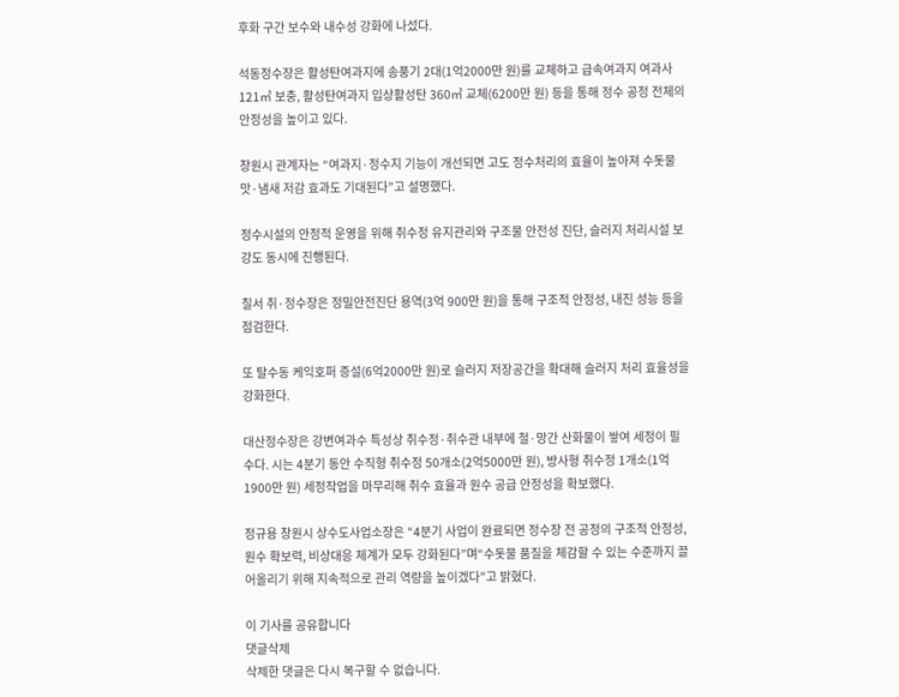후화 구간 보수와 내수성 강화에 나섰다.

석동정수장은 활성탄여과지에 송풍기 2대(1억2000만 원)를 교체하고 급속여과지 여과사 121㎥ 보충, 활성탄여과지 입상활성탄 360㎥ 교체(6200만 원) 등을 통해 정수 공정 전체의 안정성을 높이고 있다.

창원시 관계자는 “여과지·정수지 기능이 개선되면 고도 정수처리의 효율이 높아져 수돗물 맛·냄새 저감 효과도 기대된다”고 설명했다.

정수시설의 안정적 운영을 위해 취수정 유지관리와 구조물 안전성 진단, 슬러지 처리시설 보강도 동시에 진행된다.

칠서 취·정수장은 정밀안전진단 용역(3억 900만 원)을 통해 구조적 안정성, 내진 성능 등을 점검한다.

또 탈수동 케익호퍼 증설(6억2000만 원)로 슬러지 저장공간을 확대해 슬러지 처리 효율성을 강화한다.

대산정수장은 강변여과수 특성상 취수정·취수관 내부에 철·망간 산화물이 쌓여 세정이 필수다. 시는 4분기 동안 수직형 취수정 50개소(2억5000만 원), 방사형 취수정 1개소(1억1900만 원) 세정작업을 마무리해 취수 효율과 원수 공급 안정성을 확보했다.

정규용 창원시 상수도사업소장은 “4분기 사업이 완료되면 정수장 전 공정의 구조적 안정성, 원수 확보력, 비상대응 체계가 모두 강화된다”며“수돗물 품질을 체감할 수 있는 수준까지 끌어올리기 위해 지속적으로 관리 역량을 높이겠다”고 밝혔다.

이 기사를 공유합니다
댓글삭제
삭제한 댓글은 다시 복구할 수 없습니다.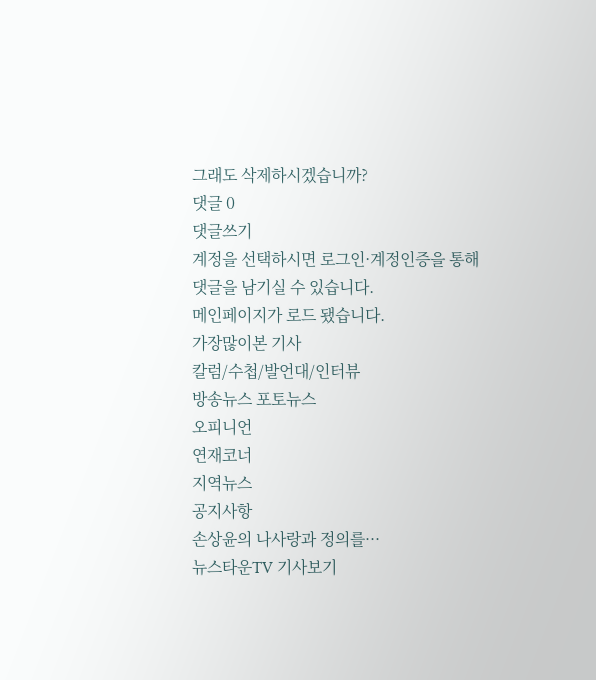그래도 삭제하시겠습니까?
댓글 0
댓글쓰기
계정을 선택하시면 로그인·계정인증을 통해
댓글을 남기실 수 있습니다.
메인페이지가 로드 됐습니다.
가장많이본 기사
칼럼/수첩/발언대/인터뷰
방송뉴스 포토뉴스
오피니언
연재코너
지역뉴스
공지사항
손상윤의 나사랑과 정의를···
뉴스타운TV 기사보기